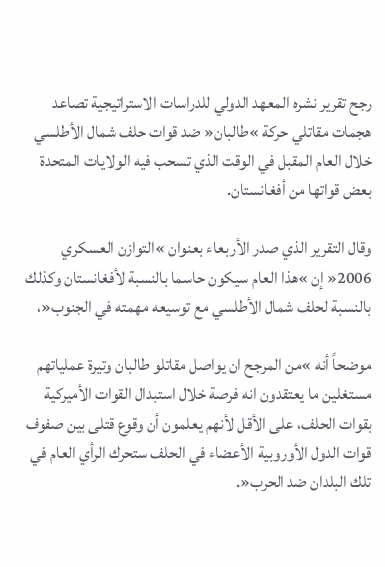رجح تقرير نشره المعهد الدولي للدراسات الاستراتيجية تصاعد هجمات مقاتلي حركة »طالبان« ضد قوات حلف شمال الأطلسي خلال العام المقبل في الوقت الذي تسحب فيه الولايات المتحدة بعض قواتها من أفغانستان.

وقال التقرير الذي صدر الأربعاء بعنوان »التوازن العسكري 2006« إن »هذا العام سيكون حاسما بالنسبة لأفغانستان وكذلك بالنسبة لحلف شمال الأطلسي مع توسيعه مهمته في الجنوب«،

موضحاً أنه »من المرجح ان يواصل مقاتلو طالبان وتيرة عملياتهم مستغلين ما يعتقدون انه فرصة خلال استبدال القوات الأميركية بقوات الحلف، على الأقل لأنهم يعلمون أن وقوع قتلى بين صفوف قوات الدول الأوروبية الأعضاء في الحلف ستحرك الرأي العام في تلك البلدان ضد الحرب«.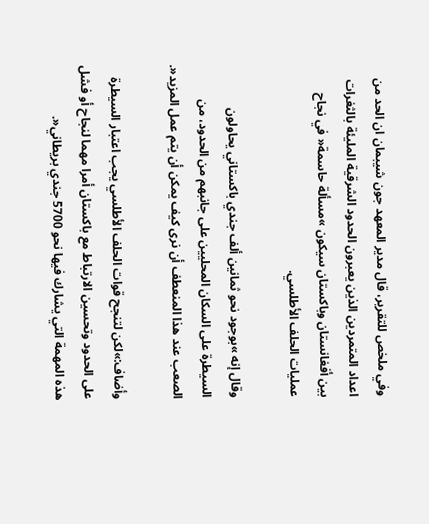وفي ملخص للتقرير، قال مدير المعهد جون شيبمان ان الحد من اعداد المتمردين الذين يعبرون الحدود الشرقية المليئة بالثغرات بين أفغانستان وباكستان سيكون »مسألة حاسمة« في نجاح عمليات الحلف الأطلسي.

وقال إنه »بوجود نحو ثمانين ألف جندي باكستاني يحاولون السيطرة على السكان المحليين على جانبهم من الحدود، من الصعب عند هذا المنعطف أن نرى كيف يمكن أن يتم عمل المزيد«.

وأضاف:»لكن لتنجح قوات الحلف الأطلسي يجب اعتبار السيطرة على الحدود وتحسين الارتباط مع باكستان أمرا مهما لنجاح أو فشل هذه المهمة التي يشارك فيها نحو 5700 جندي بريطاني«.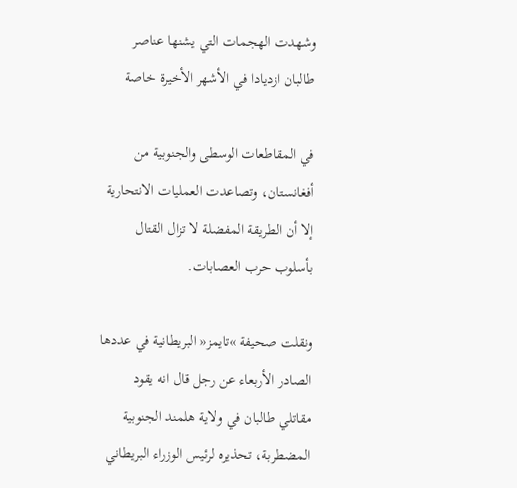وشهدت الهجمات التي يشنها عناصر طالبان ازديادا في الأشهر الأخيرة خاصة

في المقاطعات الوسطى والجنوبية من أفغانستان، وتصاعدت العمليات الانتحارية إلا أن الطريقة المفضلة لا تزال القتال بأسلوب حرب العصابات.

ونقلت صحيفة »تايمز« البريطانية في عددها الصادر الأربعاء عن رجل قال انه يقود مقاتلي طالبان في ولاية هلمند الجنوبية المضطربة، تحذيره لرئيس الوزراء البريطاني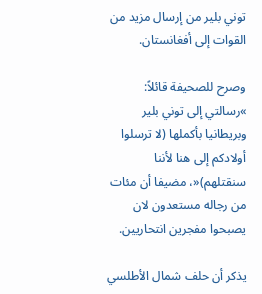توني بلير من إرسال مزيد من القوات إلى أفغانستان.

وصرح للصحيفة قائلاً: »رسالتي إلى توني بلير وبريطانيا بأكملها (لا ترسلوا أولادكم إلى هنا لأننا سنقتلهم)«، مضيفا أن مئات من رجاله مستعدون لان يصبحوا مفجرين انتحاريين.

يذكر أن حلف شمال الأطلسي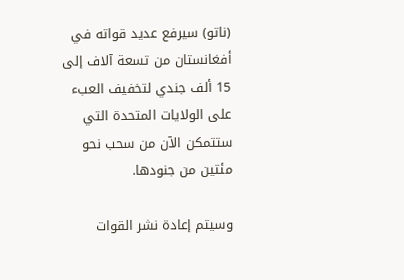(ناتو) سيرفع عديد قواته في أفغانستان من تسعة آلاف إلى 15 ألف جندي لتخفيف العبء على الولايات المتحدة التي ستتمكن الآن من سحب نحو مئتين من جنودها.

وسيتم إعادة نشر القوات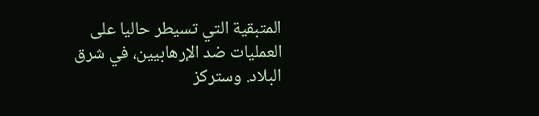المتبقية التي تسيطر حاليا على العمليات ضد الإرهابيين، في شرق البلاد. وستركز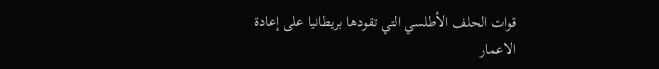قوات الحلف الأطلسي التي تقودها بريطانيا على إعادة الاعمار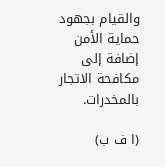والقيام بجهود حماية الأمن إضافة إلى مكافحة الاتجار بالمخدرات.

(ا ف ب)